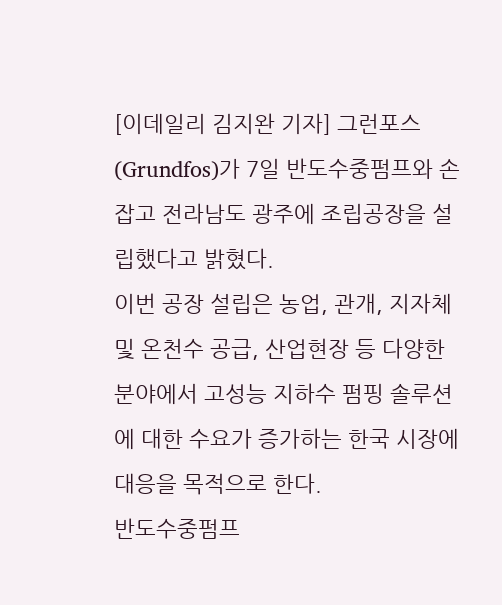[이데일리 김지완 기자] 그런포스(Grundfos)가 7일 반도수중펌프와 손잡고 전라남도 광주에 조립공장을 설립했다고 밝혔다.
이번 공장 설립은 농업, 관개, 지자체 및 온천수 공급, 산업현장 등 다양한 분야에서 고성능 지하수 펌핑 솔루션에 대한 수요가 증가하는 한국 시장에 대응을 목적으로 한다.
반도수중펌프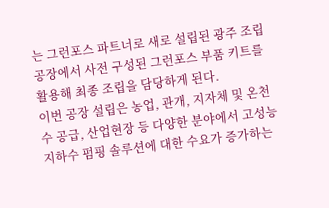는 그런포스 파트너로 새로 설립된 광주 조립공장에서 사전 구성된 그런포스 부품 키트를 활용해 최종 조립을 담당하게 된다.
이번 공장 설립은 농업, 관개, 지자체 및 온천수 공급, 산업현장 등 다양한 분야에서 고성능 지하수 펌핑 솔루션에 대한 수요가 증가하는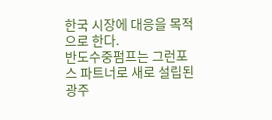한국 시장에 대응을 목적으로 한다.
반도수중펌프는 그런포스 파트너로 새로 설립된 광주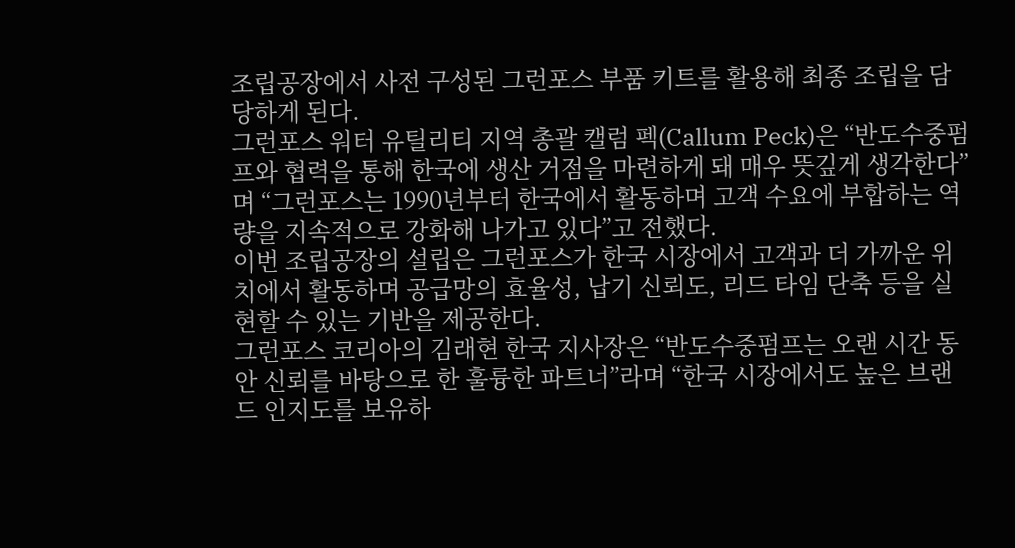조립공장에서 사전 구성된 그런포스 부품 키트를 활용해 최종 조립을 담당하게 된다.
그런포스 워터 유틸리티 지역 총괄 캘럼 펙(Callum Peck)은 “반도수중펌프와 협력을 통해 한국에 생산 거점을 마련하게 돼 매우 뜻깊게 생각한다”며 “그런포스는 1990년부터 한국에서 활동하며 고객 수요에 부합하는 역량을 지속적으로 강화해 나가고 있다”고 전했다.
이번 조립공장의 설립은 그런포스가 한국 시장에서 고객과 더 가까운 위치에서 활동하며 공급망의 효율성, 납기 신뢰도, 리드 타임 단축 등을 실현할 수 있는 기반을 제공한다.
그런포스 코리아의 김래현 한국 지사장은 “반도수중펌프는 오랜 시간 동안 신뢰를 바탕으로 한 훌륭한 파트너”라며 “한국 시장에서도 높은 브랜드 인지도를 보유하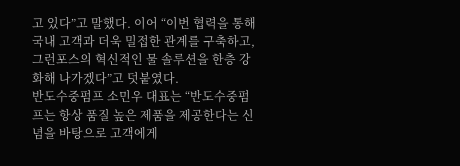고 있다”고 말했다. 이어 “이번 협력을 통해 국내 고객과 더욱 밀접한 관계를 구축하고, 그런포스의 혁신적인 물 솔루션을 한층 강화해 나가겠다”고 덧붙였다.
반도수중펌프 소민우 대표는 “반도수중펌프는 항상 품질 높은 제품을 제공한다는 신념을 바탕으로 고객에게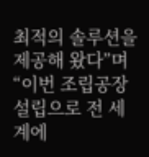최적의 솔루션을 제공해 왔다”며 “이번 조립공장 설립으로 전 세계에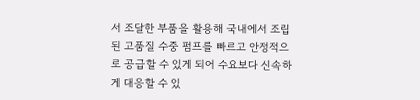서 조달한 부품을 활용해 국내에서 조립된 고품질 수중 펌프를 빠르고 안정적으로 공급할 수 있게 되어 수요보다 신속하게 대응할 수 있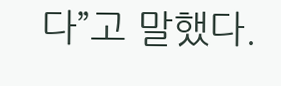다”고 말했다.